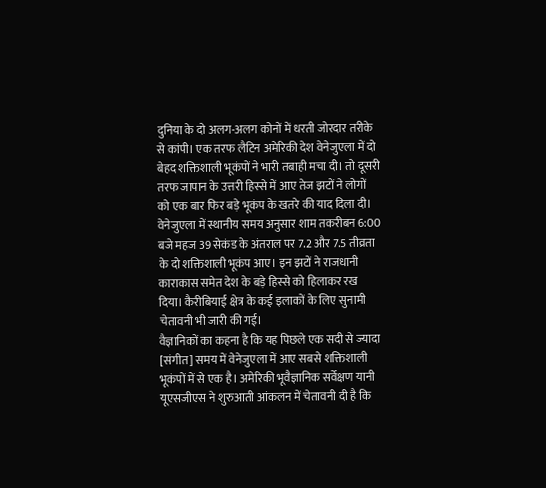दुनिया के दो अलग-अलग कोनों में धरती जोरदार तरीके से कांपी। एक तरफ लैटिन अमेरिकी देश वेनेजुएला में दो बेहद शक्तिशाली भूकंपों ने भारी तबाही मचा दी। तो दूसरी तरफ जापान के उत्तरी हिस्से में आए तेज झटों ने लोगों को एक बार फिर बड़े भूकंप के खतरे की याद दिला दी।
वेनेजुएला में स्थानीय समय अनुसार शाम तकरीबन 6:00 बजे महज 39 सेकंड के अंतराल पर 7.2 और 7.5 तीव्रता के दो शक्तिशाली भूकंप आए। इन झटों ने राजधानी काराकास समेत देश के बड़े हिस्से को हिलाकर रख दिया। कैरीबियाई क्षेत्र के कई इलाकों के लिए सुनामी चेतावनी भी जारी की गई।
वैज्ञानिकों का कहना है कि यह पिछले एक सदी से ज्यादा [संगीत] समय में वेनेजुएला में आए सबसे शक्तिशाली भूकंपों में से एक है। अमेरिकी भूवैज्ञानिक सर्वेक्षण यानी यूएसजीएस ने शुरुआती आंकलन में चेतावनी दी है कि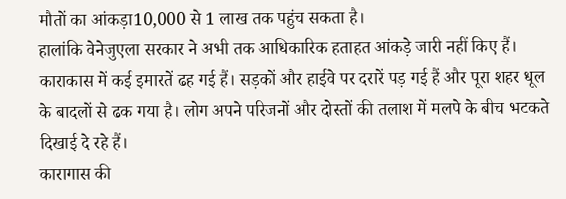मौतों का आंकड़ा10,000 से 1 लाख तक पहुंच सकता है।
हालांकि वेनेजुएला सरकार ने अभी तक आधिकारिक हताहत आंकड़े जारी नहीं किए हैं। काराकास में कई इमारतें ढह गई हैं। सड़कों और हाईवे पर दरारें पड़ गई हैं और पूरा शहर धूल के बादलों से ढक गया है। लोग अपने परिजनों और दोस्तों की तलाश में मलपे के बीच भटकते दिखाई दे रहे हैं।
कारागास की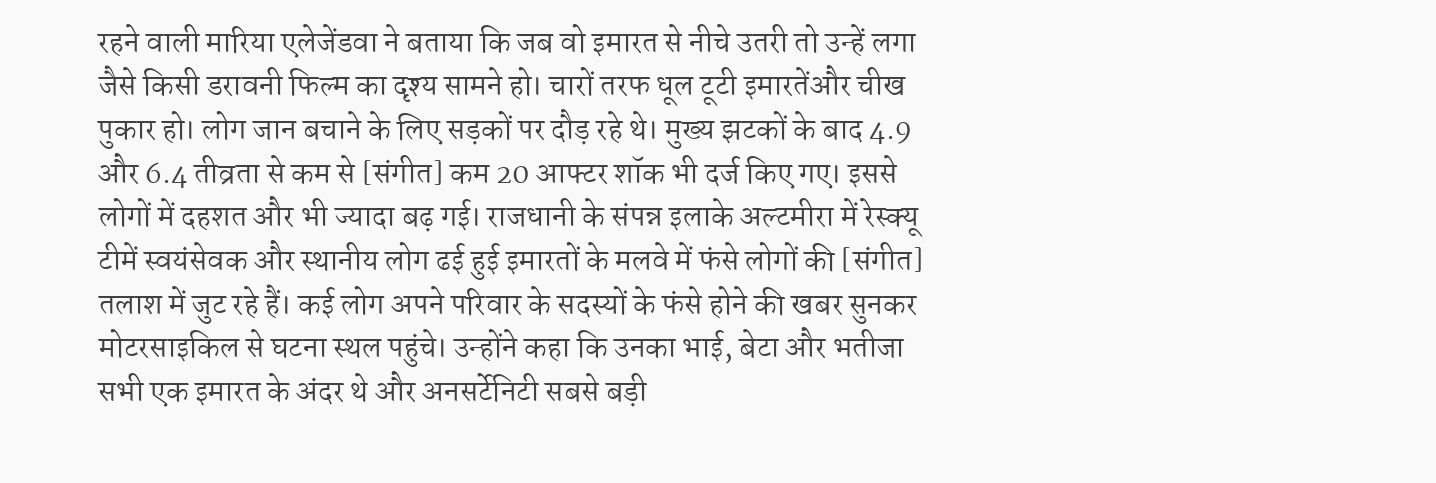रहने वाली मारिया एलेजेंडवा ने बताया कि जब वो इमारत से नीचे उतरी तो उन्हें लगा जैसे किसी डरावनी फिल्म का दृश्य सामने हो। चारों तरफ धूल टूटी इमारतेंऔर चीख पुकार हो। लोग जान बचाने के लिए सड़कों पर दौड़ रहे थे। मुख्य झटकों के बाद 4.9 और 6.4 तीव्रता से कम से [संगीत] कम 20 आफ्टर शॉक भी दर्ज किए गए। इससे लोगों में दहशत और भी ज्यादा बढ़ गई। राजधानी के संपन्न इलाके अल्टमीरा में रेस्क्यू टीमें स्वयंसेवक और स्थानीय लोग ढई हुई इमारतों के मलवे में फंसे लोगों की [संगीत] तलाश में जुट रहे हैं। कई लोग अपने परिवार के सदस्यों के फंसे होने की खबर सुनकर मोटरसाइकिल से घटना स्थल पहुंचे। उन्होंने कहा कि उनका भाई, बेटा और भतीजा सभी एक इमारत के अंदर थे और अनसर्टेनिटी सबसे बड़ी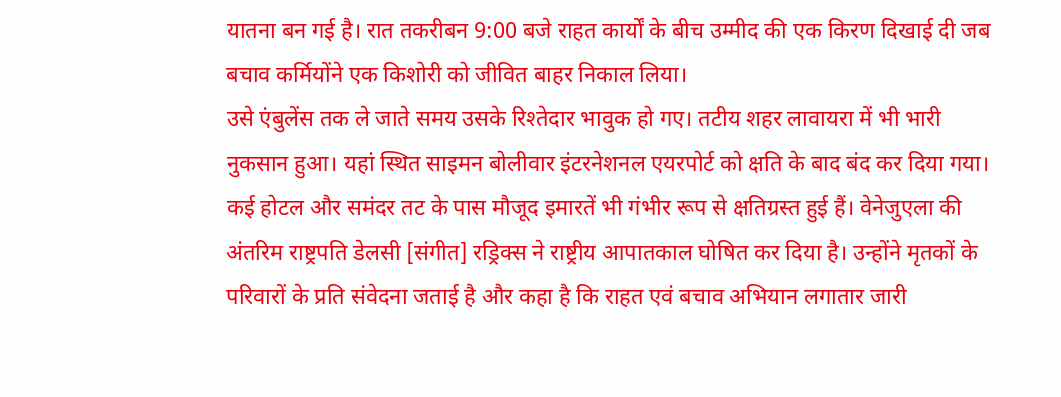यातना बन गई है। रात तकरीबन 9:00 बजे राहत कार्यों के बीच उम्मीद की एक किरण दिखाई दी जब बचाव कर्मियोंने एक किशोरी को जीवित बाहर निकाल लिया।
उसे एंबुलेंस तक ले जाते समय उसके रिश्तेदार भावुक हो गए। तटीय शहर लावायरा में भी भारी नुकसान हुआ। यहां स्थित साइमन बोलीवार इंटरनेशनल एयरपोर्ट को क्षति के बाद बंद कर दिया गया। कई होटल और समंदर तट के पास मौजूद इमारतें भी गंभीर रूप से क्षतिग्रस्त हुई हैं। वेनेजुएला की अंतरिम राष्ट्रपति डेलसी [संगीत] रड्रिक्स ने राष्ट्रीय आपातकाल घोषित कर दिया है। उन्होंने मृतकों के परिवारों के प्रति संवेदना जताई है और कहा है कि राहत एवं बचाव अभियान लगातार जारी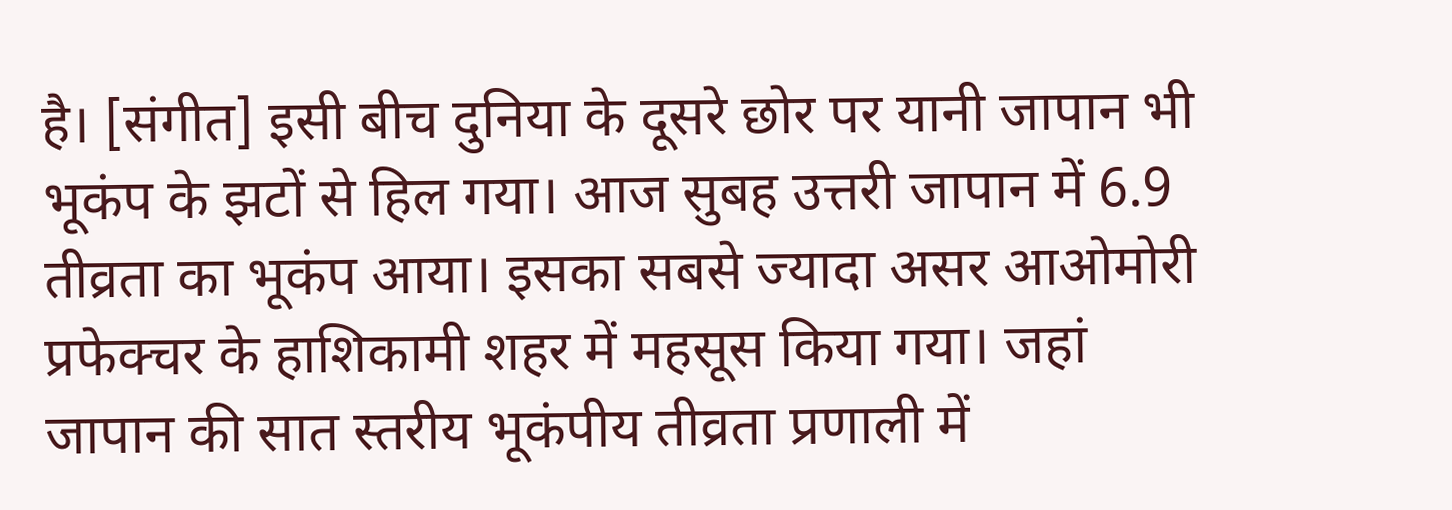है। [संगीत] इसी बीच दुनिया के दूसरे छोर पर यानी जापान भी भूकंप के झटों से हिल गया। आज सुबह उत्तरी जापान में 6.9 तीव्रता का भूकंप आया। इसका सबसे ज्यादा असर आओमोरी प्रफेक्चर के हाशिकामी शहर में महसूस किया गया। जहां जापान की सात स्तरीय भूकंपीय तीव्रता प्रणाली में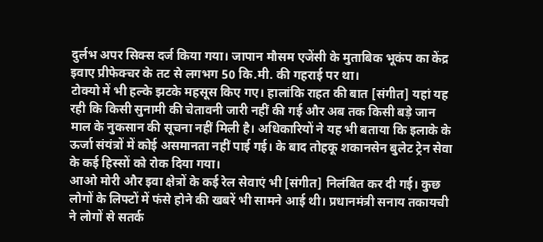दुर्लभ अपर सिक्स दर्ज किया गया। जापान मौसम एजेंसी के मुताबिक भूकंप का केंद्र इवाए प्रीफेक्चर के तट से लगभग 50 कि.मी. की गहराई पर था।
टोक्यो में भी हल्के झटके महसूस किए गए। हालांकि राहत की बात [संगीत] यहां यह रही कि किसी सुनामी की चेतावनी जारी नहीं की गई और अब तक किसी बड़े जान माल के नुकसान की सूचना नहीं मिली है। अधिकारियों ने यह भी बताया कि इलाके के ऊर्जा संयंत्रों में कोई असमानता नहीं पाई गई। के बाद तोहकू शकानसेन बुलेट ट्रेन सेवा के कई हिस्सों को रोक दिया गया।
आओ मोरी और इवा क्षेत्रों के कई रेल सेवाएं भी [संगीत] निलंबित कर दी गई। कुछ लोगों के लिफ्टों में फंसे होने की खबरें भी सामने आई थी। प्रधानमंत्री सनाय तकायची ने लोगों से सतर्क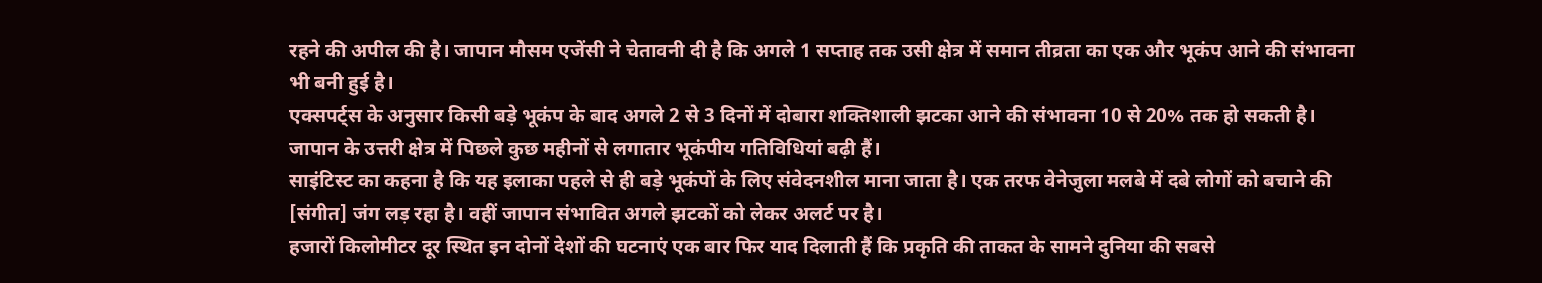रहने की अपील की है। जापान मौसम एजेंसी ने चेतावनी दी है कि अगले 1 सप्ताह तक उसी क्षेत्र में समान तीव्रता का एक और भूकंप आने की संभावना भी बनी हुई है।
एक्सपर्ट्स के अनुसार किसी बड़े भूकंप के बाद अगले 2 से 3 दिनों में दोबारा शक्तिशाली झटका आने की संभावना 10 से 20% तक हो सकती है। जापान के उत्तरी क्षेत्र में पिछले कुछ महीनों से लगातार भूकंपीय गतिविधियां बढ़ी हैं।
साइंटिस्ट का कहना है कि यह इलाका पहले से ही बड़े भूकंपों के लिए संवेदनशील माना जाता है। एक तरफ वेनेजुला मलबे में दबे लोगों को बचाने की [संगीत] जंग लड़ रहा है। वहीं जापान संभावित अगले झटकों को लेकर अलर्ट पर है।
हजारों किलोमीटर दूर स्थित इन दोनों देशों की घटनाएं एक बार फिर याद दिलाती हैं कि प्रकृति की ताकत के सामने दुनिया की सबसे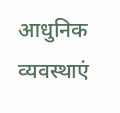आधुनिक व्यवस्थाएं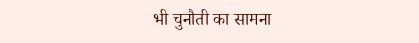भी चुनौती का सामना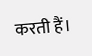करती हैं।